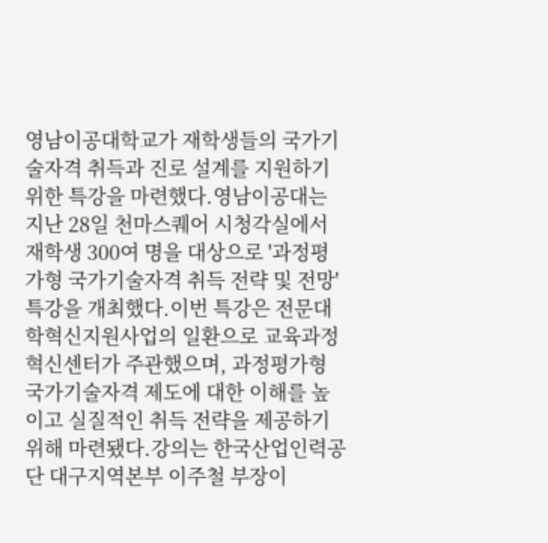영남이공대학교가 재학생들의 국가기술자격 취득과 진로 설계를 지원하기 위한 특강을 마련했다.영남이공대는 지난 28일 천마스퀘어 시청각실에서 재학생 300여 명을 대상으로 '과정평가형 국가기술자격 취득 전략 및 전망' 특강을 개최했다.이번 특강은 전문대학혁신지원사업의 일환으로 교육과정혁신센터가 주관했으며, 과정평가형 국가기술자격 제도에 대한 이해를 높이고 실질적인 취득 전략을 제공하기 위해 마련됐다.강의는 한국산업인력공단 대구지역본부 이주철 부장이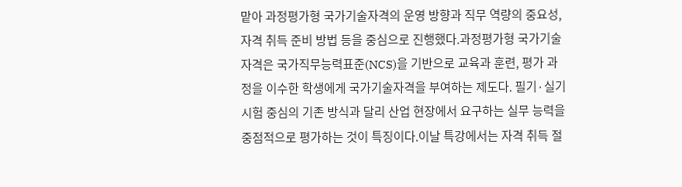맡아 과정평가형 국가기술자격의 운영 방향과 직무 역량의 중요성, 자격 취득 준비 방법 등을 중심으로 진행했다.과정평가형 국가기술자격은 국가직무능력표준(NCS)을 기반으로 교육과 훈련, 평가 과정을 이수한 학생에게 국가기술자격을 부여하는 제도다. 필기·실기시험 중심의 기존 방식과 달리 산업 현장에서 요구하는 실무 능력을 중점적으로 평가하는 것이 특징이다.이날 특강에서는 자격 취득 절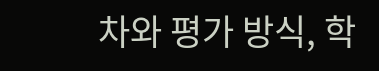차와 평가 방식, 학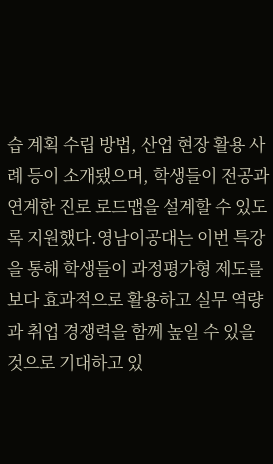습 계획 수립 방법, 산업 현장 활용 사례 등이 소개됐으며, 학생들이 전공과 연계한 진로 로드맵을 설계할 수 있도록 지원했다.영남이공대는 이번 특강을 통해 학생들이 과정평가형 제도를 보다 효과적으로 활용하고 실무 역량과 취업 경쟁력을 함께 높일 수 있을 것으로 기대하고 있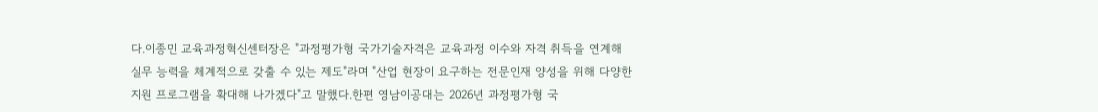다.이종민 교육과정혁신센터장은 "과정평가형 국가기술자격은 교육과정 이수와 자격 취득을 연계해 실무 능력을 체계적으로 갖출 수 있는 제도"라며 "산업 현장이 요구하는 전문인재 양성을 위해 다양한 지원 프로그램을 확대해 나가겠다"고 말했다.한편 영남이공대는 2026년 과정평가형 국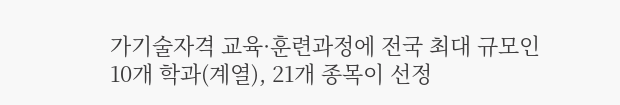가기술자격 교육·훈련과정에 전국 최대 규모인 10개 학과(계열), 21개 종목이 선정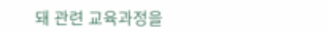돼 관련 교육과정을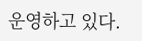운영하고 있다.